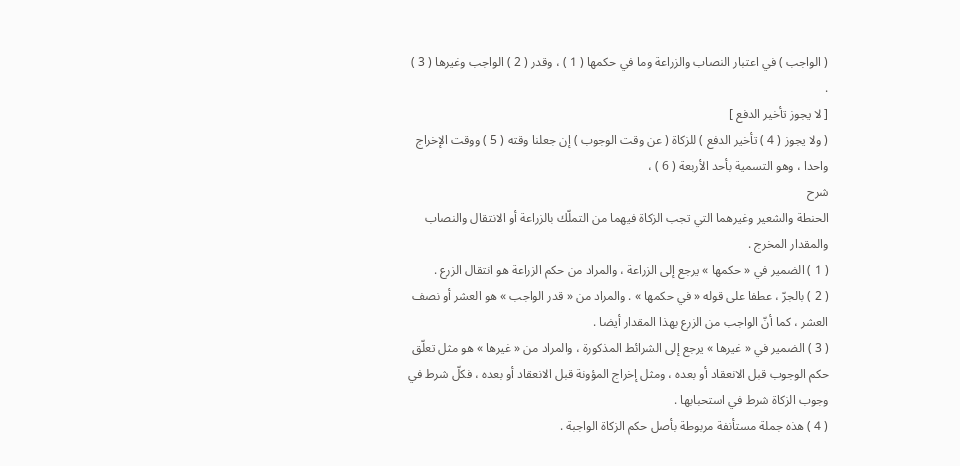( الواجب ) في اعتبار النصاب والزراعة وما في حكمها ( 1 ) ، وقدر ( 2 ) الواجب وغيرها ( 3 ) .
[ لا يجوز تأخير الدفع ]
( ولا يجوز ( 4 ) تأخير الدفع ) للزكاة ( عن وقت الوجوب ) إن جعلنا وقته ( 5 ) ووقت الإخراج واحدا ، وهو التسمية بأحد الأربعة ( 6 ) ،
شرح
الحنطة والشعير وغيرهما التي تجب الزكاة فيهما من التملّك بالزراعة أو الانتقال والنصاب والمقدار المخرج .
( 1 ) الضمير في « حكمها » يرجع إلى الزراعة ، والمراد من حكم الزراعة هو انتقال الزرع .
( 2 ) بالجرّ ، عطفا على قوله « في حكمها » . والمراد من « قدر الواجب » هو العشر أو نصف العشر ، كما أنّ الواجب من الزرع بهذا المقدار أيضا .
( 3 ) الضمير في « غيرها » يرجع إلى الشرائط المذكورة ، والمراد من « غيرها » هو مثل تعلّق حكم الوجوب قبل الانعقاد أو بعده ، ومثل إخراج المؤونة قبل الانعقاد أو بعده ، فكلّ شرط في وجوب الزكاة شرط في استحبابها .
( 4 ) هذه جملة مستأنفة مربوطة بأصل حكم الزكاة الواجبة .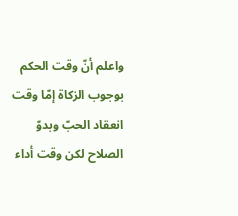واعلم أنّ وقت الحكم بوجوب الزكاة إمّا وقت انعقاد الحبّ وبدوّ الصلاح لكن وقت أداء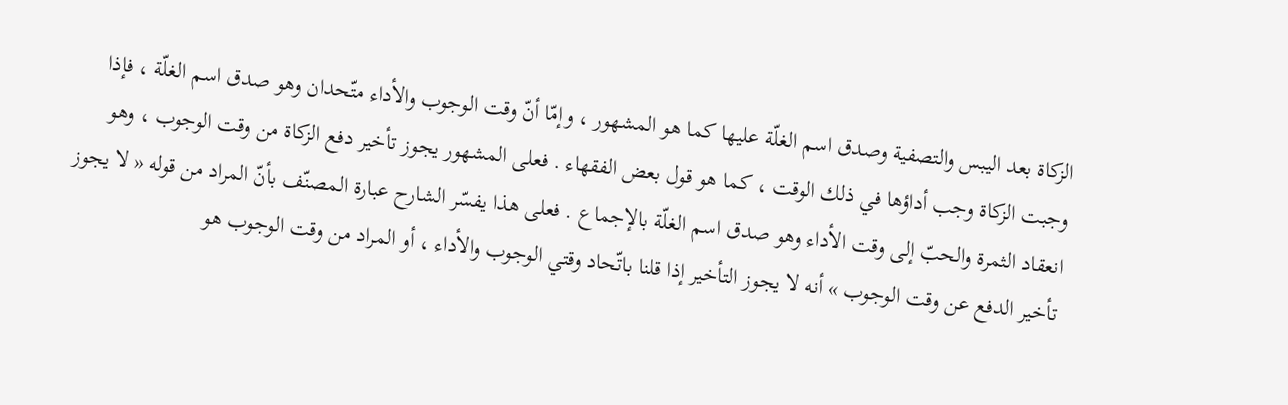الزكاة بعد اليبس والتصفية وصدق اسم الغلّة عليها كما هو المشهور ، وإمّا أنّ وقت الوجوب والأداء متّحدان وهو صدق اسم الغلّة ، فإذا وجبت الزكاة وجب أداؤها في ذلك الوقت ، كما هو قول بعض الفقهاء . فعلى المشهور يجوز تأخير دفع الزكاة من وقت الوجوب ، وهو انعقاد الثمرة والحبّ إلى وقت الأداء وهو صدق اسم الغلّة بالإجماع . فعلى هذا يفسّر الشارح عبارة المصنّف بأنّ المراد من قوله « لا يجوز تأخير الدفع عن وقت الوجوب » أنه لا يجوز التأخير إذا قلنا باتّحاد وقتي الوجوب والأداء ، أو المراد من وقت الوجوب هو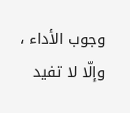وجوب الأداء ، وإلّا لا تفيد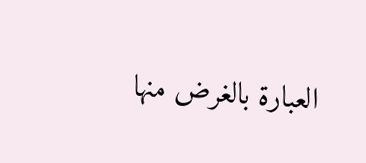العبارة بالغرض منها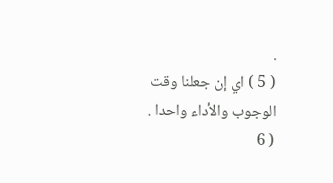.
( 5 ) اي إن جعلنا وقت الوجوب والأداء واحدا .
( 6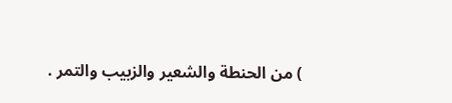) من الحنطة والشعير والزبيب والتمر .